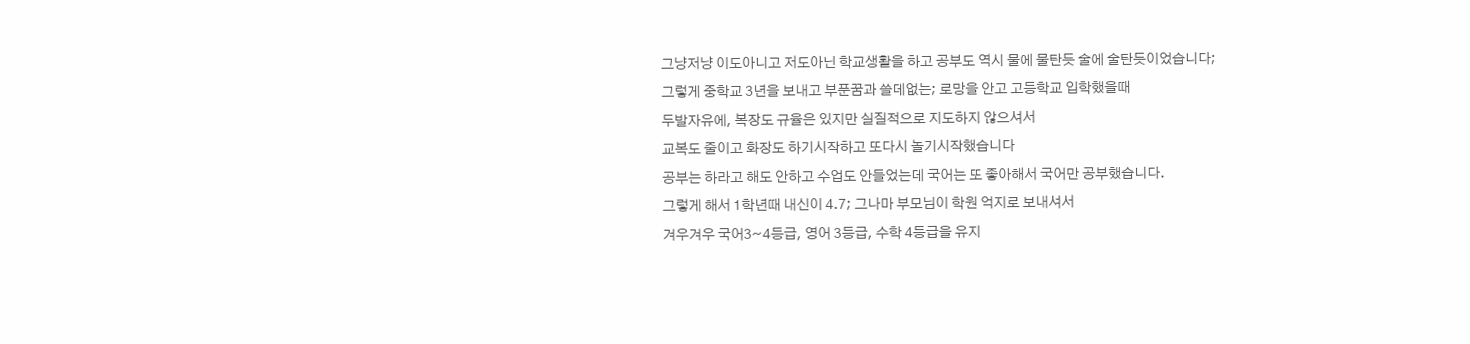그냥저냥 이도아니고 저도아닌 학교생활을 하고 공부도 역시 물에 물탄듯 술에 술탄듯이었습니다;
그렇게 중학교 3년을 보내고 부푼꿈과 쓸데없는; 로망을 안고 고등학교 입학했을때
두발자유에, 복장도 규율은 있지만 실질적으로 지도하지 않으셔서
교복도 줄이고 화장도 하기시작하고 또다시 놀기시작했습니다
공부는 하라고 해도 안하고 수업도 안들었는데 국어는 또 좋아해서 국어만 공부했습니다.
그렇게 해서 1학년때 내신이 4.7; 그나마 부모님이 학원 억지로 보내셔서
겨우겨우 국어3~4등급, 영어 3등급, 수학 4등급을 유지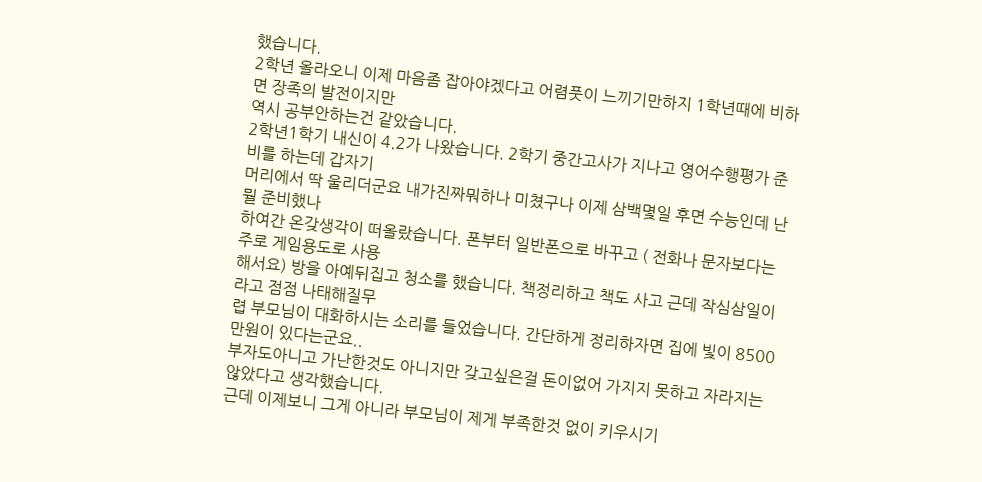했습니다.
2학년 올라오니 이제 마음좀 잡아야겠다고 어렴풋이 느끼기만하지 1학년때에 비하면 장족의 발전이지만
역시 공부안하는건 같았습니다.
2학년1학기 내신이 4.2가 나왔습니다. 2학기 중간고사가 지나고 영어수행평가 준비를 하는데 갑자기
머리에서 딱 울리더군요 내가진짜뭐하나 미쳤구나 이제 삼백몇일 후면 수능인데 난 뭘 준비했나
하여간 온갖생각이 떠올랐습니다. 폰부터 일반폰으로 바꾸고 ( 전화나 문자보다는 주로 게임용도로 사용
해서요) 방을 아예뒤집고 청소를 했습니다. 책정리하고 책도 사고 근데 작심삼일이라고 점점 나태해질무
렵 부모님이 대화하시는 소리를 들었습니다. 간단하게 정리하자면 집에 빛이 8500만원이 있다는군요..
부자도아니고 가난한것도 아니지만 갖고싶은걸 돈이없어 가지지 못하고 자라지는 않았다고 생각했습니다.
근데 이제보니 그게 아니라 부모님이 제게 부족한것 없이 키우시기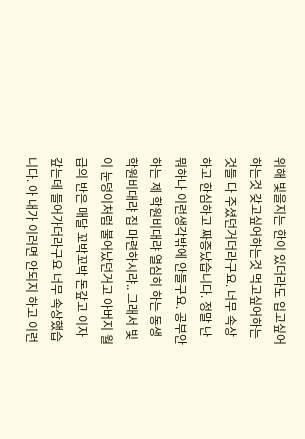위해 빛을지는 한이 있더라도 입고싶어하는것 갖고싶어하는것 먹고싶어하는것들 다 주셨던거더라구요. 너무 속상하고 한심하고 짜증났습니다. 정말 난 뭐하나 이런생각밖에 안들구요. 공부안하는 제 학원비대랴 열심히 하는 동생학원비대랴 집 마련하시랴.. 그래서 빛이 눈덩이처럼 불어났던거고 아버지 월급의 반은 매달 꼬박꼬박 돈갚고 이자갚는데 들어가더라구요 너무 속상했습니다. 아 내가 이러면 안되지 하고 이런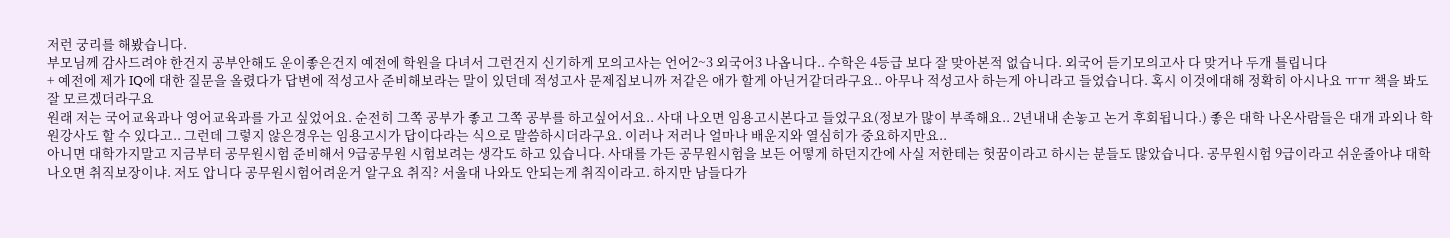저런 궁리를 해봤습니다.
부모님께 감사드려야 한건지 공부안해도 운이좋은건지 예전에 학원을 다녀서 그런건지 신기하게 모의고사는 언어2~3 외국어3 나옵니다.. 수학은 4등급 보다 잘 맞아본적 없습니다. 외국어 듣기모의고사 다 맞거나 두개 틀립니다
+ 예전에 제가 IQ에 대한 질문을 올렸다가 답변에 적성고사 준비해보라는 말이 있던데 적성고사 문제집보니까 저같은 애가 할게 아닌거같더라구요.. 아무나 적성고사 하는게 아니라고 들었습니다. 혹시 이것에대해 정확히 아시나요 ㅠㅠ 책을 봐도 잘 모르겠더라구요
원래 저는 국어교육과나 영어교육과를 가고 싶었어요. 순전히 그쪽 공부가 좋고 그쪽 공부를 하고싶어서요.. 사대 나오면 임용고시본다고 들었구요(정보가 많이 부족해요.. 2년내내 손놓고 논거 후회됩니다.) 좋은 대학 나온사람들은 대개 과외나 학원강사도 할 수 있다고.. 그런데 그렇지 않은경우는 임용고시가 답이다라는 식으로 말씀하시더라구요. 이러나 저러나 얼마나 배운지와 열심히가 중요하지만요..
아니면 대학가지말고 지금부터 공무원시험 준비해서 9급공무원 시험보려는 생각도 하고 있습니다. 사대를 가든 공무원시험을 보든 어떻게 하던지간에 사실 저한테는 헛꿈이라고 하시는 분들도 많았습니다. 공무원시험 9급이라고 쉬운줄아냐 대학나오면 취직보장이냐. 저도 압니다 공무원시험어려운거 알구요 취직? 서울대 나와도 안되는게 취직이라고. 하지만 남들다가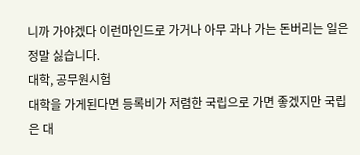니까 가야겠다 이런마인드로 가거나 아무 과나 가는 돈버리는 일은 정말 싫습니다.
대학, 공무원시험
대학을 가게된다면 등록비가 저렴한 국립으로 가면 좋겠지만 국립은 대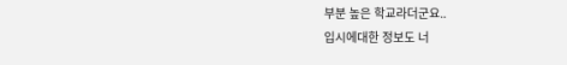부분 높은 학교라더군요..
입시에대한 정보도 너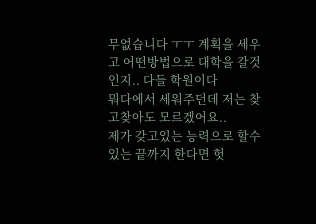무없습니다 ㅜㅜ 계획을 세우고 어떤방법으로 대학을 갈것인지.. 다들 학원이다
뭐다에서 세워주던데 저는 찾고찾아도 모르겠어요..
제가 갖고있는 능력으로 할수있는 끝까지 한다면 헛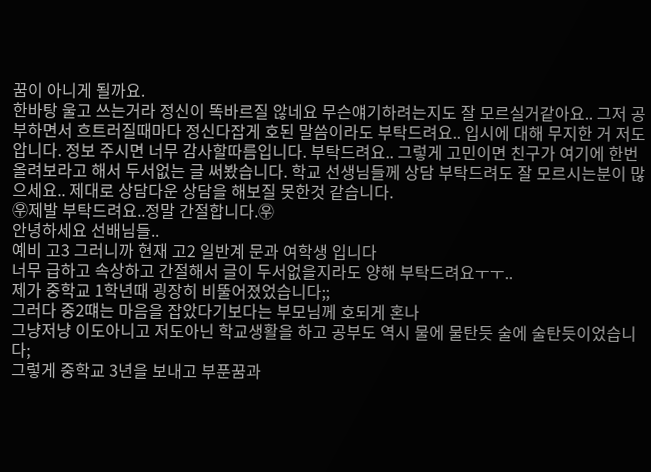꿈이 아니게 될까요.
한바탕 울고 쓰는거라 정신이 똑바르질 않네요 무슨얘기하려는지도 잘 모르실거같아요.. 그저 공부하면서 흐트러질때마다 정신다잡게 호된 말씀이라도 부탁드려요.. 입시에 대해 무지한 거 저도 압니다. 정보 주시면 너무 감사할따름입니다. 부탁드려요.. 그렇게 고민이면 친구가 여기에 한번 올려보라고 해서 두서없는 글 써봤습니다. 학교 선생님들께 상담 부탁드려도 잘 모르시는분이 많으세요.. 제대로 상담다운 상담을 해보질 못한것 같습니다.
㉾제발 부탁드려요..정말 간절합니다.㉾
안녕하세요 선배님들..
예비 고3 그러니까 현재 고2 일반계 문과 여학생 입니다
너무 급하고 속상하고 간절해서 글이 두서없을지라도 양해 부탁드려요ㅜㅜ..
제가 중학교 1학년때 굉장히 비뚤어졌었습니다;;
그러다 중2떄는 마음을 잡았다기보다는 부모님께 호되게 혼나
그냥저냥 이도아니고 저도아닌 학교생활을 하고 공부도 역시 물에 물탄듯 술에 술탄듯이었습니다;
그렇게 중학교 3년을 보내고 부푼꿈과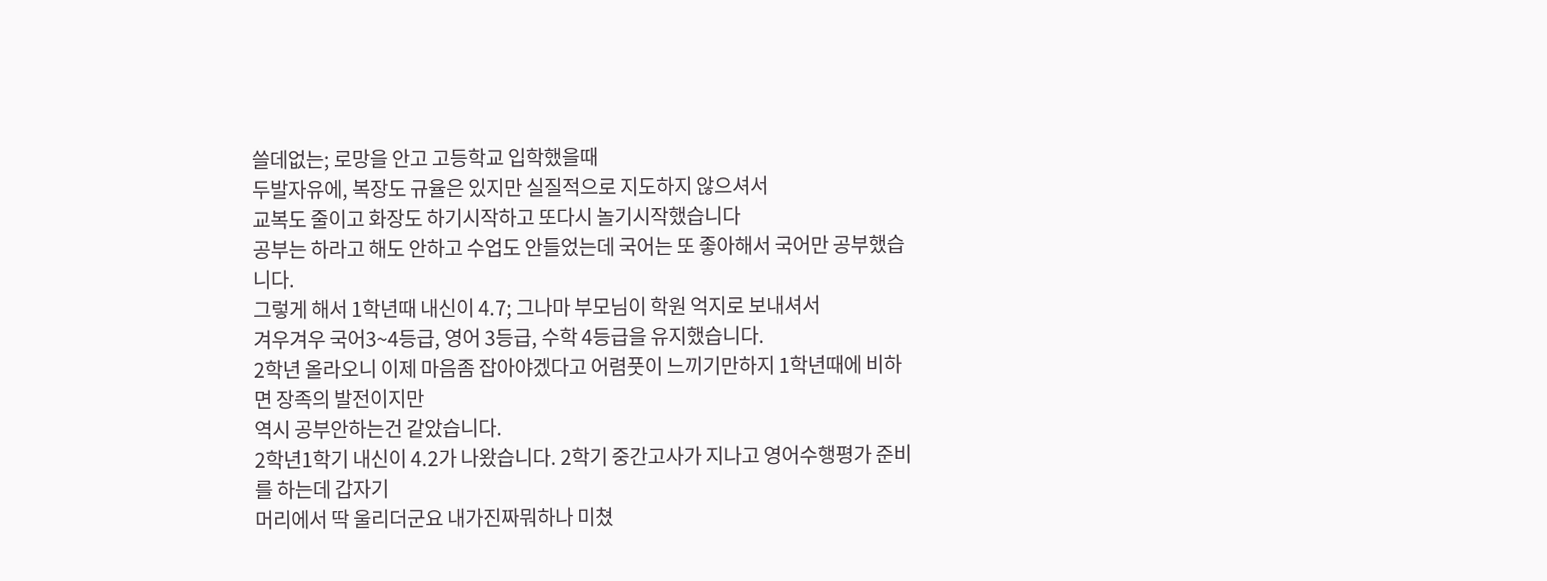쓸데없는; 로망을 안고 고등학교 입학했을때
두발자유에, 복장도 규율은 있지만 실질적으로 지도하지 않으셔서
교복도 줄이고 화장도 하기시작하고 또다시 놀기시작했습니다
공부는 하라고 해도 안하고 수업도 안들었는데 국어는 또 좋아해서 국어만 공부했습니다.
그렇게 해서 1학년때 내신이 4.7; 그나마 부모님이 학원 억지로 보내셔서
겨우겨우 국어3~4등급, 영어 3등급, 수학 4등급을 유지했습니다.
2학년 올라오니 이제 마음좀 잡아야겠다고 어렴풋이 느끼기만하지 1학년때에 비하면 장족의 발전이지만
역시 공부안하는건 같았습니다.
2학년1학기 내신이 4.2가 나왔습니다. 2학기 중간고사가 지나고 영어수행평가 준비를 하는데 갑자기
머리에서 딱 울리더군요 내가진짜뭐하나 미쳤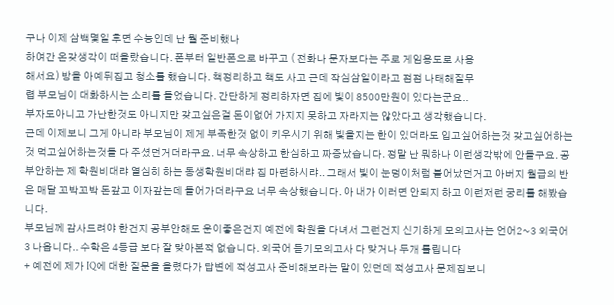구나 이제 삼백몇일 후면 수능인데 난 뭘 준비했나
하여간 온갖생각이 떠올랐습니다. 폰부터 일반폰으로 바꾸고 ( 전화나 문자보다는 주로 게임용도로 사용
해서요) 방을 아예뒤집고 청소를 했습니다. 책정리하고 책도 사고 근데 작심삼일이라고 점점 나태해질무
렵 부모님이 대화하시는 소리를 들었습니다. 간단하게 정리하자면 집에 빛이 8500만원이 있다는군요..
부자도아니고 가난한것도 아니지만 갖고싶은걸 돈이없어 가지지 못하고 자라지는 않았다고 생각했습니다.
근데 이제보니 그게 아니라 부모님이 제게 부족한것 없이 키우시기 위해 빛을지는 한이 있더라도 입고싶어하는것 갖고싶어하는것 먹고싶어하는것들 다 주셨던거더라구요. 너무 속상하고 한심하고 짜증났습니다. 정말 난 뭐하나 이런생각밖에 안들구요. 공부안하는 제 학원비대랴 열심히 하는 동생학원비대랴 집 마련하시랴.. 그래서 빛이 눈덩이처럼 불어났던거고 아버지 월급의 반은 매달 꼬박꼬박 돈갚고 이자갚는데 들어가더라구요 너무 속상했습니다. 아 내가 이러면 안되지 하고 이런저런 궁리를 해봤습니다.
부모님께 감사드려야 한건지 공부안해도 운이좋은건지 예전에 학원을 다녀서 그런건지 신기하게 모의고사는 언어2~3 외국어3 나옵니다.. 수학은 4등급 보다 잘 맞아본적 없습니다. 외국어 듣기모의고사 다 맞거나 두개 틀립니다
+ 예전에 제가 IQ에 대한 질문을 올렸다가 답변에 적성고사 준비해보라는 말이 있던데 적성고사 문제집보니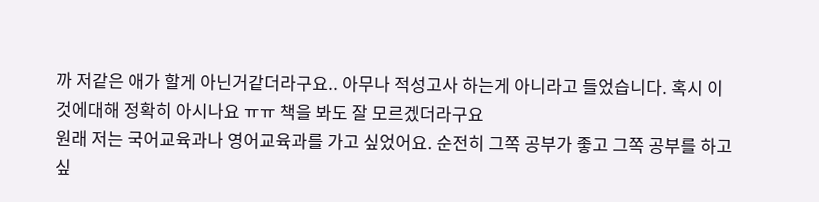까 저같은 애가 할게 아닌거같더라구요.. 아무나 적성고사 하는게 아니라고 들었습니다. 혹시 이것에대해 정확히 아시나요 ㅠㅠ 책을 봐도 잘 모르겠더라구요
원래 저는 국어교육과나 영어교육과를 가고 싶었어요. 순전히 그쪽 공부가 좋고 그쪽 공부를 하고싶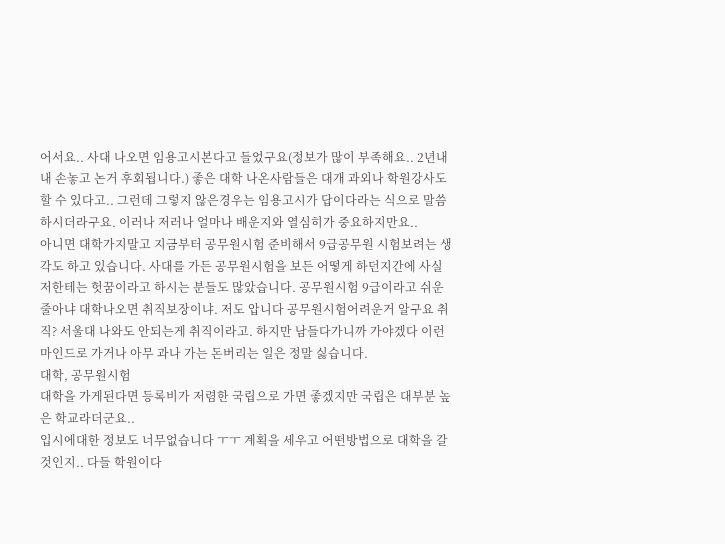어서요.. 사대 나오면 임용고시본다고 들었구요(정보가 많이 부족해요.. 2년내내 손놓고 논거 후회됩니다.) 좋은 대학 나온사람들은 대개 과외나 학원강사도 할 수 있다고.. 그런데 그렇지 않은경우는 임용고시가 답이다라는 식으로 말씀하시더라구요. 이러나 저러나 얼마나 배운지와 열심히가 중요하지만요..
아니면 대학가지말고 지금부터 공무원시험 준비해서 9급공무원 시험보려는 생각도 하고 있습니다. 사대를 가든 공무원시험을 보든 어떻게 하던지간에 사실 저한테는 헛꿈이라고 하시는 분들도 많았습니다. 공무원시험 9급이라고 쉬운줄아냐 대학나오면 취직보장이냐. 저도 압니다 공무원시험어려운거 알구요 취직? 서울대 나와도 안되는게 취직이라고. 하지만 남들다가니까 가야겠다 이런마인드로 가거나 아무 과나 가는 돈버리는 일은 정말 싫습니다.
대학, 공무원시험
대학을 가게된다면 등록비가 저렴한 국립으로 가면 좋겠지만 국립은 대부분 높은 학교라더군요..
입시에대한 정보도 너무없습니다 ㅜㅜ 계획을 세우고 어떤방법으로 대학을 갈것인지.. 다들 학원이다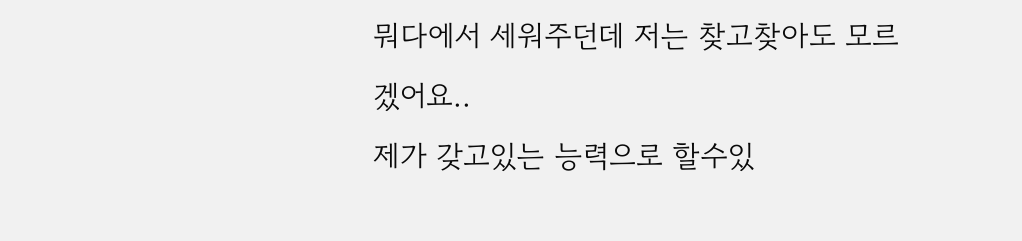뭐다에서 세워주던데 저는 찾고찾아도 모르겠어요..
제가 갖고있는 능력으로 할수있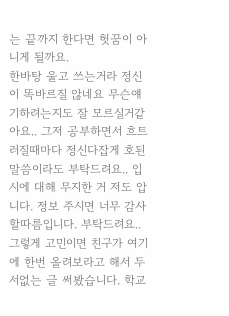는 끝까지 한다면 헛꿈이 아니게 될까요.
한바탕 울고 쓰는거라 정신이 똑바르질 않네요 무슨얘기하려는지도 잘 모르실거같아요.. 그저 공부하면서 흐트러질때마다 정신다잡게 호된 말씀이라도 부탁드려요.. 입시에 대해 무지한 거 저도 압니다. 정보 주시면 너무 감사할따름입니다. 부탁드려요.. 그렇게 고민이면 친구가 여기에 한번 올려보라고 해서 두서없는 글 써봤습니다. 학교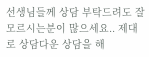선생님들께 상담 부탁드려도 잘 모르시는분이 많으세요.. 제대로 상담다운 상담을 해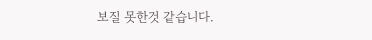보질 못한것 같습니다.